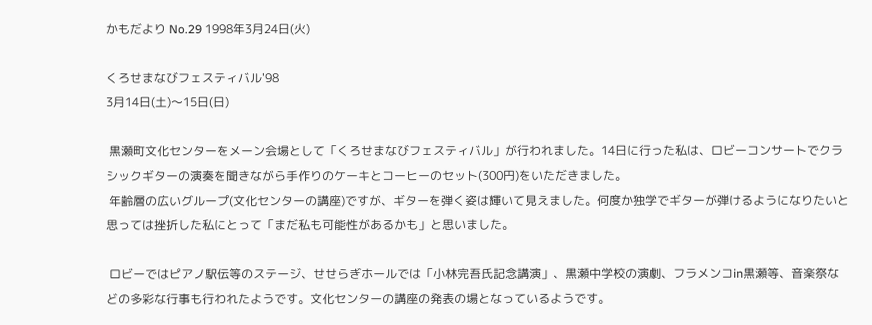かもだより No.29 1998年3月24日(火)

くろせまなびフェスティバル'98
3月14日(土)〜15日(日)

 黒瀬町文化センターをメーン会場として「くろせまなびフェスティバル」が行われました。14日に行った私は、ロビーコンサートでクラシックギターの演奏を聞きながら手作りのケーキとコーヒーのセット(300円)をいただきました。
 年齢層の広いグループ(文化センターの講座)ですが、ギターを弾く姿は輝いて見えました。何度か独学でギターが弾けるようになりたいと思っては挫折した私にとって「まだ私も可能性があるかも」と思いました。

 ロビーではピアノ駅伝等のステージ、せせらぎホールでは「小林完吾氏記念講演」、黒瀬中学校の演劇、フラメンコin黒瀬等、音楽祭などの多彩な行事も行われたようです。文化センターの講座の発表の場となっているようです。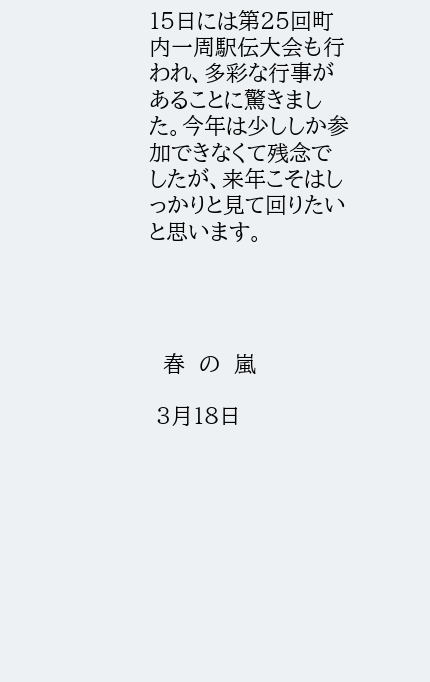15日には第25回町内一周駅伝大会も行われ、多彩な行事があることに驚きました。今年は少ししか参加できなくて残念でしたが、来年こそはしっかりと見て回りたいと思います。




  春  の  嵐

 3月18日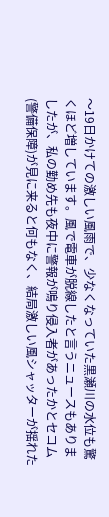〜19日かけての激しい風雨で、少なくなっていた黒瀬川の水位も驚くほど増しています。風で電車が脱線したと言うニュースもありましたが、私の勤め先も夜中に警報が鳴り侵入者があったかとセコム(警備保障)が見に来ると何もなく、結局激しい風シャッターが揺れた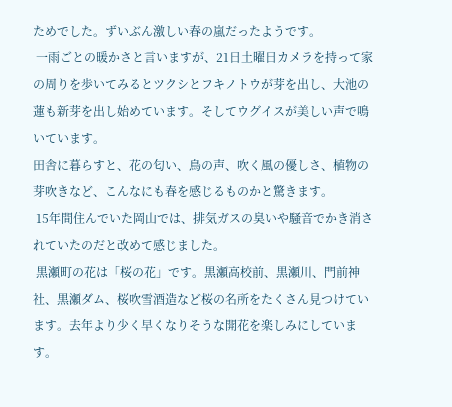ためでした。ずいぶん激しい春の嵐だったようです。
 一雨ごとの暖かさと言いますが、21日土曜日カメラを持って家の周りを歩いてみるとツクシとフキノトウが芽を出し、大池の蓮も新芽を出し始めています。そしてウグイスが美しい声で鳴いています。
田舎に暮らすと、花の匂い、鳥の声、吹く風の優しさ、植物の芽吹きなど、こんなにも春を感じるものかと驚きます。
 15年間住んでいた岡山では、排気ガスの臭いや騒音でかき消されていたのだと改めて感じました。
 黒瀬町の花は「桜の花」です。黒瀬高校前、黒瀬川、門前神社、黒瀬ダム、桜吹雪酒造など桜の名所をたくさん見つけています。去年より少く早くなりそうな開花を楽しみにしています。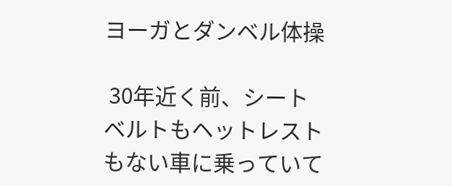ヨーガとダンベル体操

 30年近く前、シートベルトもヘットレストもない車に乗っていて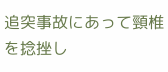追突事故にあって頸椎を捻挫し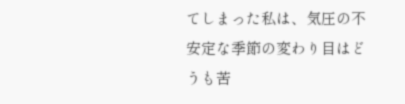てしまった私は、気圧の不安定な季節の変わり目はどうも苦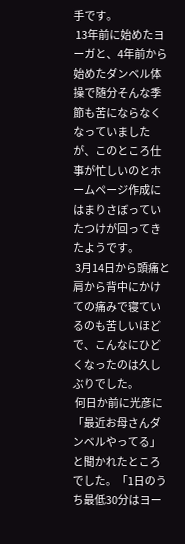手です。
 13年前に始めたヨーガと、4年前から始めたダンベル体操で随分そんな季節も苦にならなくなっていましたが、このところ仕事が忙しいのとホームページ作成にはまりさぼっていたつけが回ってきたようです。
 3月14日から頭痛と肩から背中にかけての痛みで寝ているのも苦しいほどで、こんなにひどくなったのは久しぶりでした。
 何日か前に光彦に「最近お母さんダンベルやってる」と聞かれたところでした。「1日のうち最低30分はヨー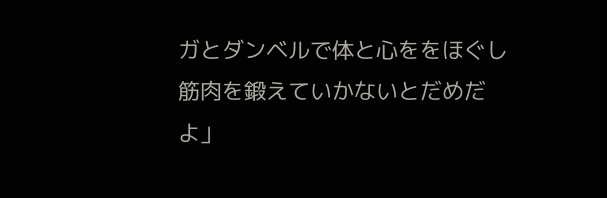ガとダンベルで体と心ををほぐし筋肉を鍛えていかないとだめだよ」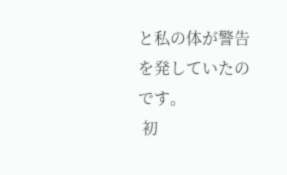と私の体が警告を発していたのです。
 初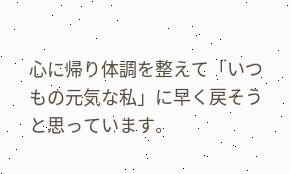心に帰り体調を整えて「いつもの元気な私」に早く戻そうと思っています。